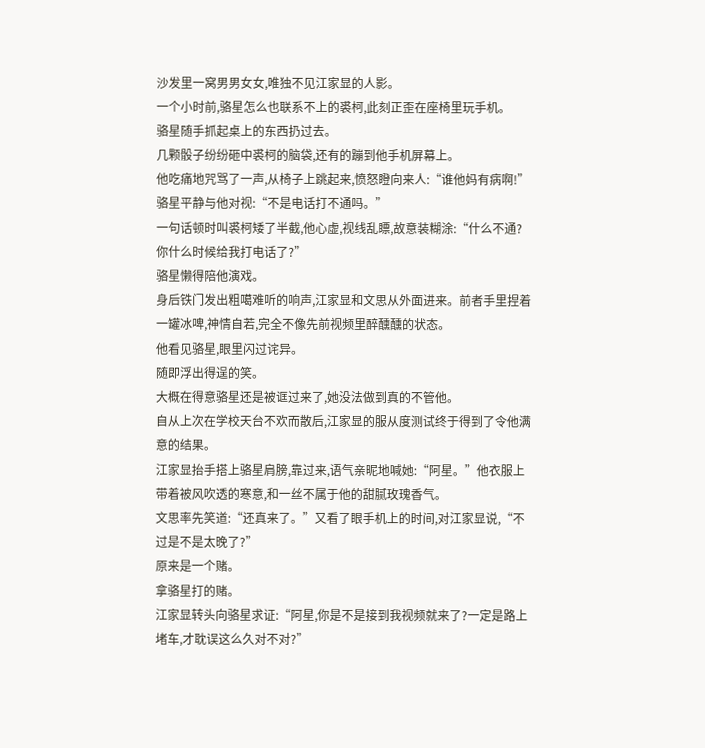沙发里一窝男男女女,唯独不见江家显的人影。
一个小时前,骆星怎么也联系不上的裘柯,此刻正歪在座椅里玩手机。
骆星随手抓起桌上的东西扔过去。
几颗骰子纷纷砸中裘柯的脑袋,还有的蹦到他手机屏幕上。
他吃痛地咒骂了一声,从椅子上跳起来,愤怒瞪向来人:“谁他妈有病啊!”
骆星平静与他对视:“不是电话打不通吗。”
一句话顿时叫裘柯矮了半截,他心虚,视线乱瞟,故意装糊涂:“什么不通?你什么时候给我打电话了?”
骆星懒得陪他演戏。
身后铁门发出粗噶难听的响声,江家显和文思从外面进来。前者手里捏着一罐冰啤,神情自若,完全不像先前视频里醉醺醺的状态。
他看见骆星,眼里闪过诧异。
随即浮出得逞的笑。
大概在得意骆星还是被诓过来了,她没法做到真的不管他。
自从上次在学校天台不欢而散后,江家显的服从度测试终于得到了令他满意的结果。
江家显抬手搭上骆星肩膀,靠过来,语气亲昵地喊她:“阿星。”他衣服上带着被风吹透的寒意,和一丝不属于他的甜腻玫瑰香气。
文思率先笑道:“还真来了。”又看了眼手机上的时间,对江家显说,“不过是不是太晚了?”
原来是一个赌。
拿骆星打的赌。
江家显转头向骆星求证:“阿星,你是不是接到我视频就来了?一定是路上堵车,才耽误这么久对不对?”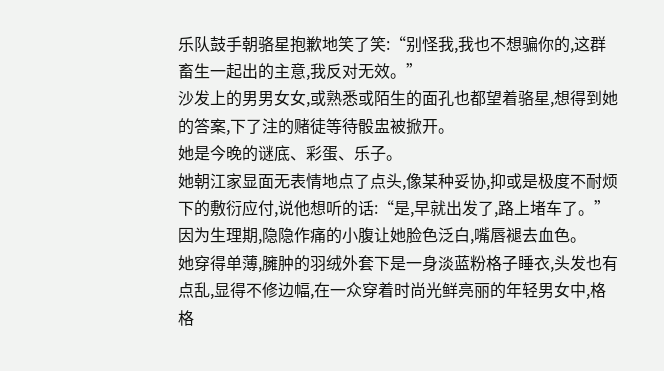乐队鼓手朝骆星抱歉地笑了笑:“别怪我,我也不想骗你的,这群畜生一起出的主意,我反对无效。”
沙发上的男男女女,或熟悉或陌生的面孔也都望着骆星,想得到她的答案,下了注的赌徒等待骰盅被掀开。
她是今晚的谜底、彩蛋、乐子。
她朝江家显面无表情地点了点头,像某种妥协,抑或是极度不耐烦下的敷衍应付,说他想听的话:“是,早就出发了,路上堵车了。”
因为生理期,隐隐作痛的小腹让她脸色泛白,嘴唇褪去血色。
她穿得单薄,臃肿的羽绒外套下是一身淡蓝粉格子睡衣,头发也有点乱,显得不修边幅,在一众穿着时尚光鲜亮丽的年轻男女中,格格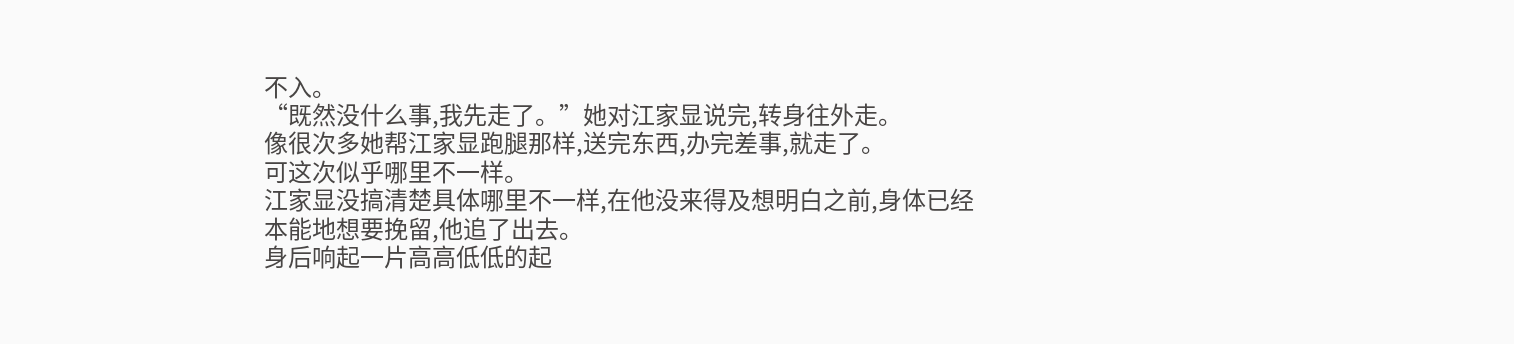不入。
“既然没什么事,我先走了。”她对江家显说完,转身往外走。
像很次多她帮江家显跑腿那样,送完东西,办完差事,就走了。
可这次似乎哪里不一样。
江家显没搞清楚具体哪里不一样,在他没来得及想明白之前,身体已经本能地想要挽留,他追了出去。
身后响起一片高高低低的起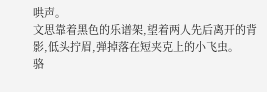哄声。
文思靠着黑色的乐谱架,望着两人先后离开的背影,低头拧眉,弹掉落在短夹克上的小飞虫。
骆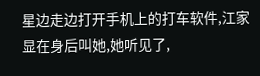星边走边打开手机上的打车软件,江家显在身后叫她,她听见了,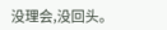没理会,没回头。